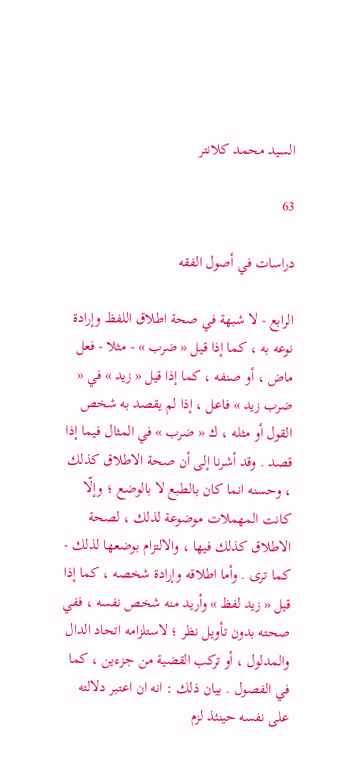السيد محمد كلانتر

63

دراسات في أصول الفقه

الرابع - لا شبهة في صحة اطلاق اللفظ وإرادة نوعه به ، كما إذا قيل « ضرب » - مثلا - فعل ماض ، أو صنفه ، كما إذا قيل « زيد » في « ضرب زيد » فاعل ، إذا لم يقصد به شخص القول أو مثله ، ك « ضرب » في المثال فيما إذا قصد . وقد أشرنا إلى أن صحة الاطلاق كذلك ، وحسنه انما كان بالطبع لا بالوضع ؛ وإلّا كانت المهملات موضوعة لذلك ، لصحة الاطلاق كذلك فيها ، والالتزام بوضعها لذلك - كما ترى . وأما اطلاقه وإرادة شخصه ، كما إذا قيل « زيد لفظ » وأريد منه شخص نفسه ، ففي صحته بدون تأويل نظر ؛ لاستلزامه اتحاد الدال والمدلول ، أو تركب القضية من جزءين ، كما في الفصول . بيان ذلك : انه ان اعتبر دلالته على نفسه حينئذ لزم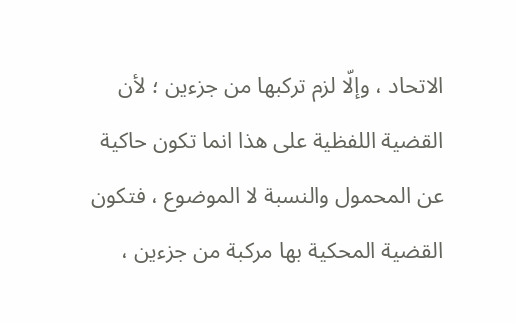الاتحاد ، وإلّا لزم تركبها من جزءين ؛ لأن القضية اللفظية على هذا انما تكون حاكية عن المحمول والنسبة لا الموضوع ، فتكون القضية المحكية بها مركبة من جزءين ،